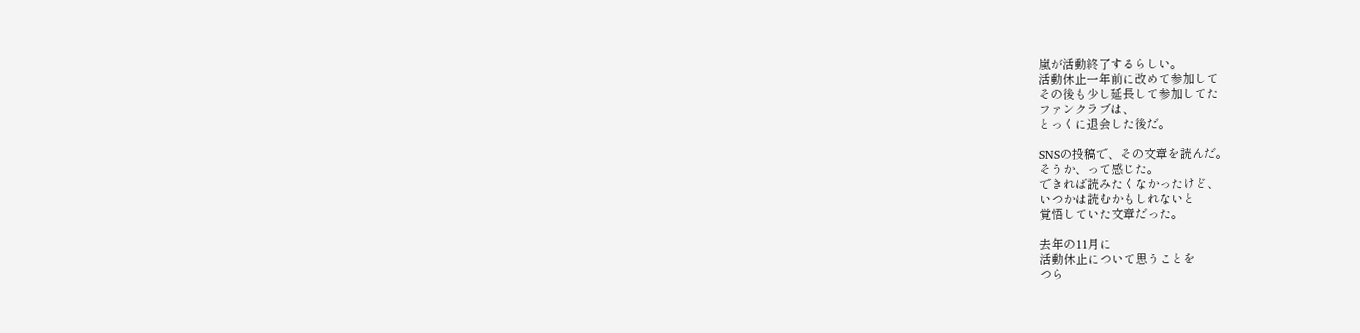嵐が活動終了するらしい。
活動休止一年前に改めて参加して
その後も少し延長して参加してた
ファンクラブは、
とっくに退会した後だ。

SNSの投稿で、その文章を読んだ。
そうか、って感じた。
できれば読みたくなかったけど、
いつかは読むかもしれないと
覚悟していた文章だった。

去年の11月に
活動休止について思うことを
つら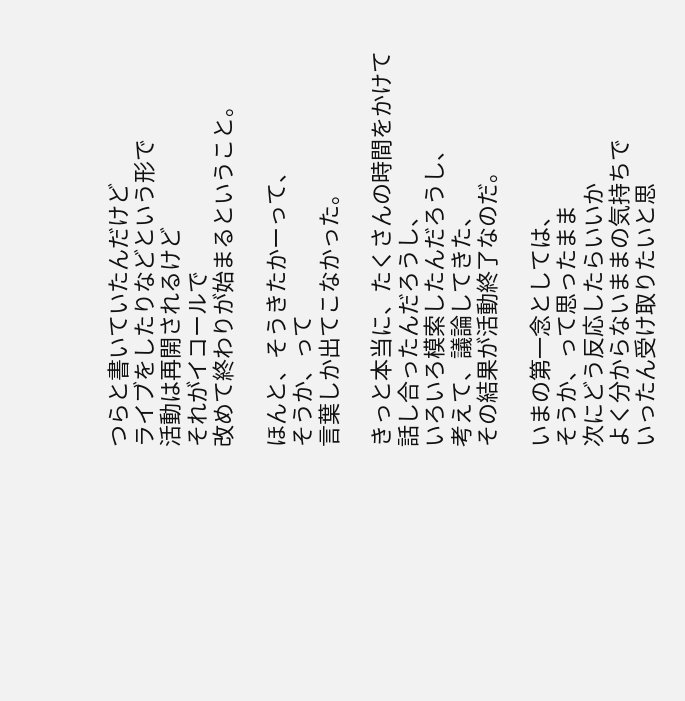つらと書いていたんだけど
ライブをしたりなどという形で
活動は再開されるけど
それがイコールで
改めて終わりが始まるということ。

ほんと、そうきたかーって、
そうか、って
言葉しか出てこなかった。

きっと本当に、たくさんの時間をかけて
話し合ったんだろうし、
いろいろ模索したんだろうし、
考えて、議論してきた、
その結果が活動終了なのだ。

いまの第一念としては、
そうか、って思ったまま
次にどう反応したらいいか
よく分からないままの気持ちで
いったん受け取りたいと思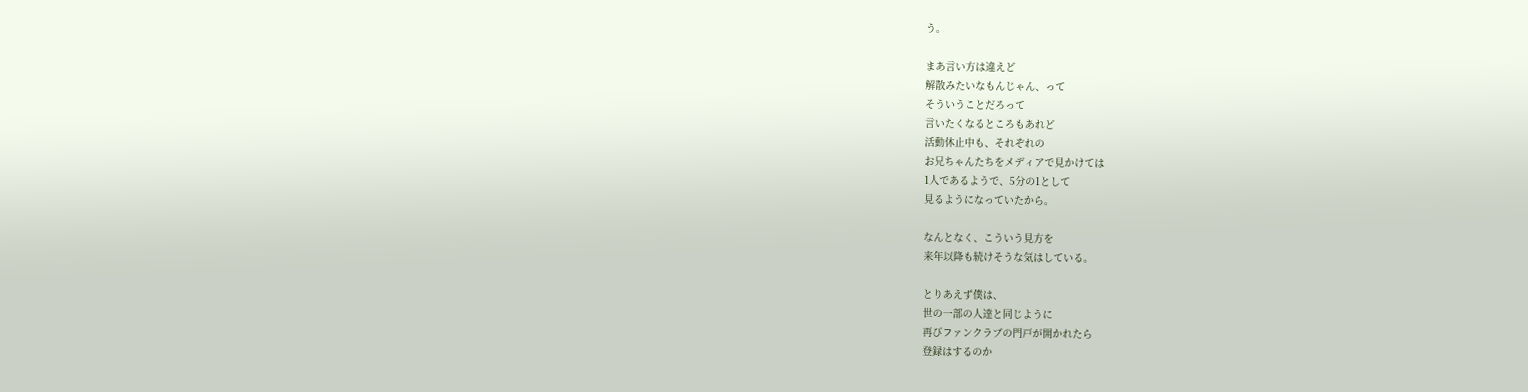う。

まあ言い方は違えど
解散みたいなもんじゃん、って
そういうことだろって
言いたくなるところもあれど
活動休止中も、それぞれの
お兄ちゃんたちをメディアで見かけては
1人であるようで、5分の1として
見るようになっていたから。

なんとなく、こういう見方を
来年以降も続けそうな気はしている。

とりあえず僕は、
世の一部の人達と同じように
再びファンクラブの門戸が開かれたら
登録はするのか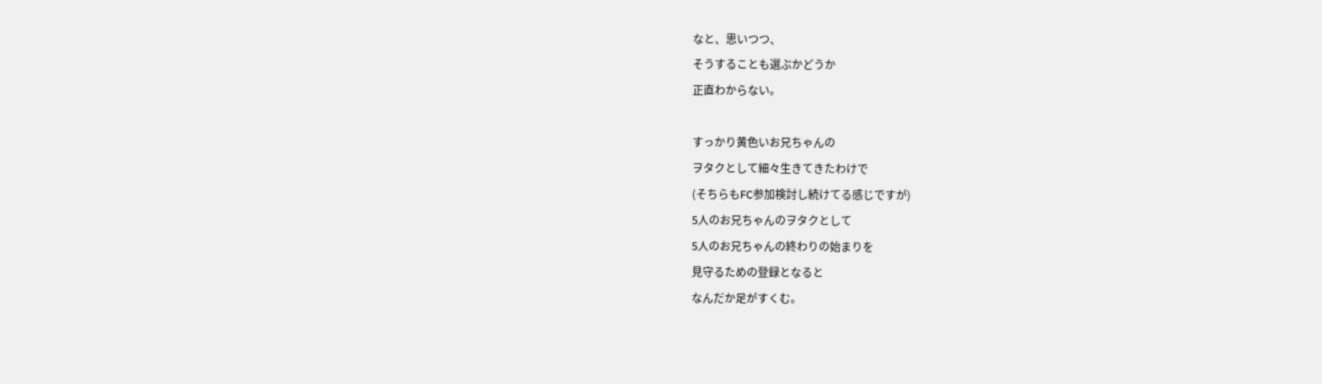なと、思いつつ、
そうすることも選ぶかどうか
正直わからない。

すっかり黄色いお兄ちゃんの
ヲタクとして細々生きてきたわけで
(そちらもFC参加検討し続けてる感じですが)
5人のお兄ちゃんのヲタクとして
5人のお兄ちゃんの終わりの始まりを
見守るための登録となると
なんだか足がすくむ。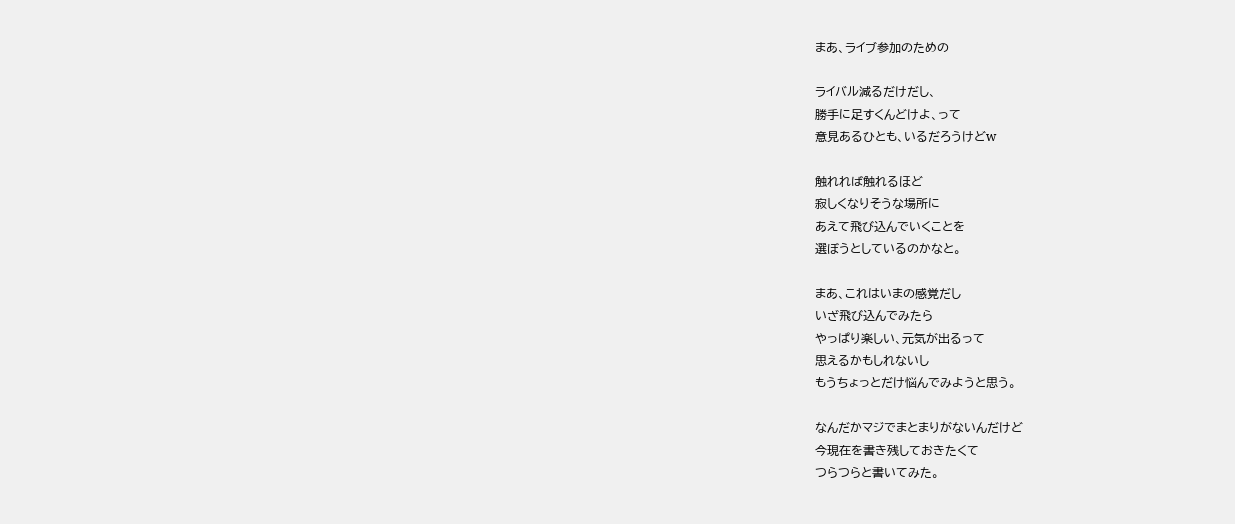まあ、ライブ参加のための

ライバル減るだけだし、
勝手に足すくんどけよ、って
意見あるひとも、いるだろうけどw

触れれば触れるほど
寂しくなりそうな場所に
あえて飛び込んでいくことを
選ぼうとしているのかなと。

まあ、これはいまの感覚だし
いざ飛び込んでみたら
やっぱり楽しい、元気が出るって
思えるかもしれないし
もうちょっとだけ悩んでみようと思う。

なんだかマジでまとまりがないんだけど
今現在を書き残しておきたくて
つらつらと書いてみた。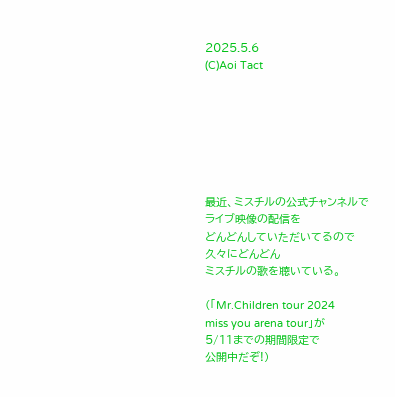2025.5.6
(C)Aoi Tact







最近、ミスチルの公式チャンネルで
ライブ映像の配信を
どんどんしていただいてるので
久々にどんどん
ミスチルの歌を聴いている。

(「Mr.Children tour 2024
miss you arena tour」が
5/11までの期間限定で
公開中だぞ!)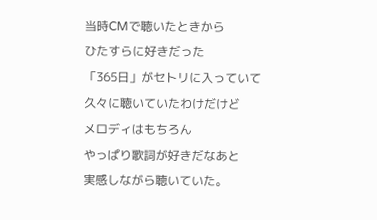当時CMで聴いたときから
ひたすらに好きだった
「365日」がセトリに入っていて
久々に聴いていたわけだけど
メロディはもちろん
やっぱり歌詞が好きだなあと
実感しながら聴いていた。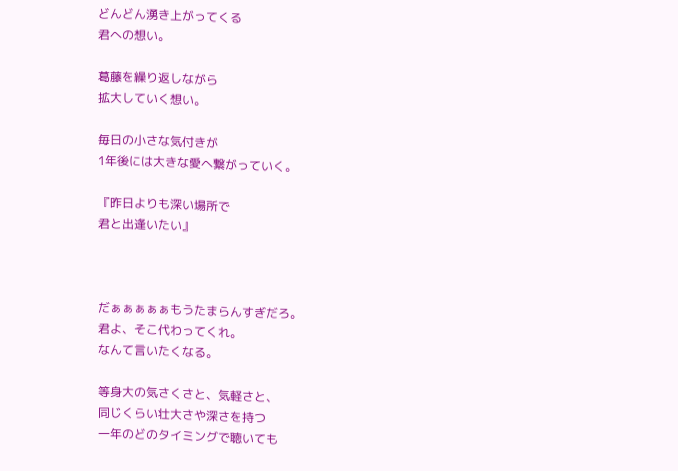どんどん湧き上がってくる
君への想い。

葛藤を繰り返しながら
拡大していく想い。

毎日の小さな気付きが
1年後には大きな愛へ繋がっていく。

『昨日よりも深い場所で
君と出逢いたい』



だぁぁぁぁぁもうたまらんすぎだろ。
君よ、そこ代わってくれ。
なんて言いたくなる。

等身大の気さくさと、気軽さと、
同じくらい壮大さや深さを持つ
一年のどのタイミングで聴いても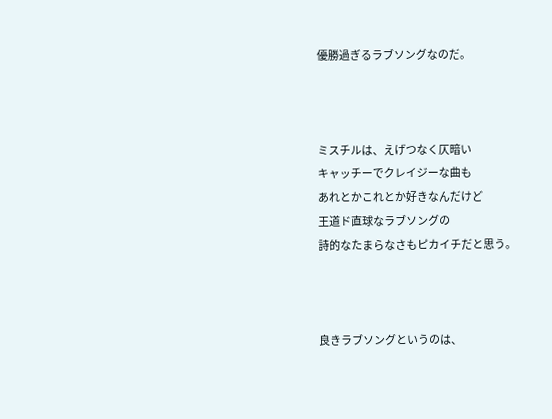優勝過ぎるラブソングなのだ。



ミスチルは、えげつなく仄暗い
キャッチーでクレイジーな曲も
あれとかこれとか好きなんだけど
王道ド直球なラブソングの
詩的なたまらなさもピカイチだと思う。



良きラブソングというのは、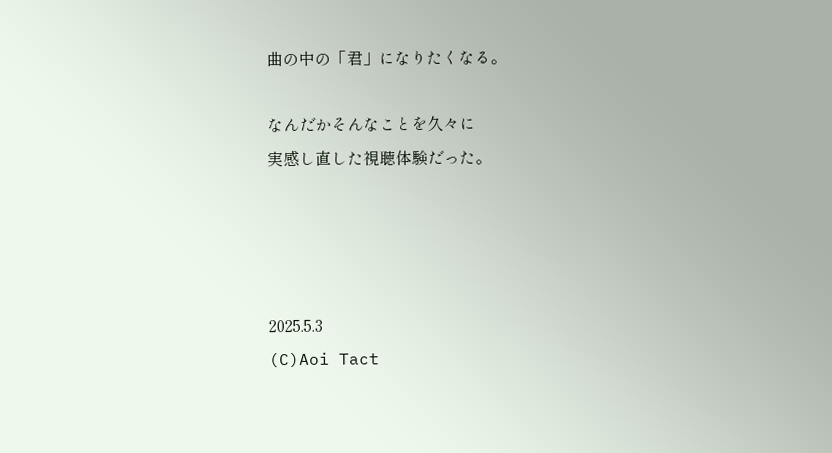曲の中の「君」になりたくなる。

なんだかそんなことを久々に
実感し直した視聴体験だった。




2025.5.3
(C)Aoi Tact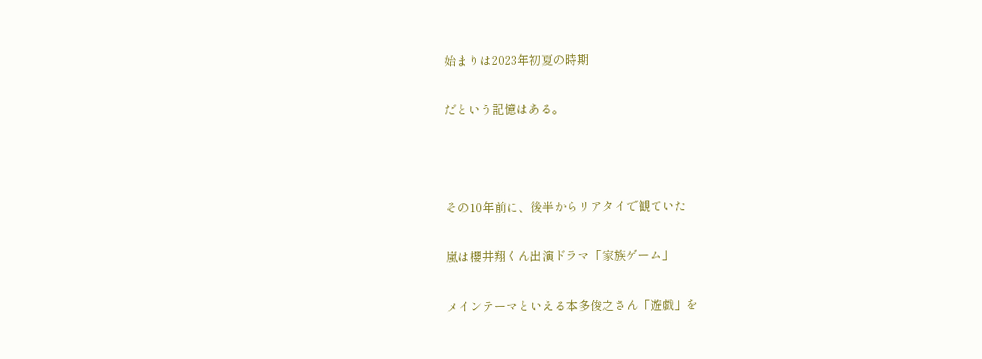始まりは2023年初夏の時期

だという記憶はある。



その10年前に、後半からリアタイで観ていた

嵐は櫻井翔くん出演ドラマ「家族ゲーム」

メインテーマといえる本多俊之さん「遊戯」を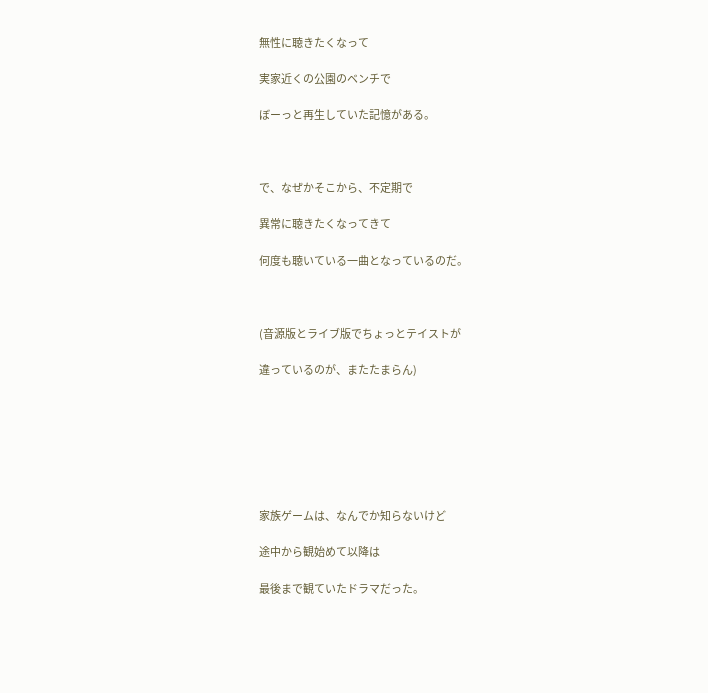無性に聴きたくなって

実家近くの公園のベンチで

ぼーっと再生していた記憶がある。



で、なぜかそこから、不定期で

異常に聴きたくなってきて

何度も聴いている一曲となっているのだ。



(音源版とライブ版でちょっとテイストが

違っているのが、またたまらん)







家族ゲームは、なんでか知らないけど

途中から観始めて以降は

最後まで観ていたドラマだった。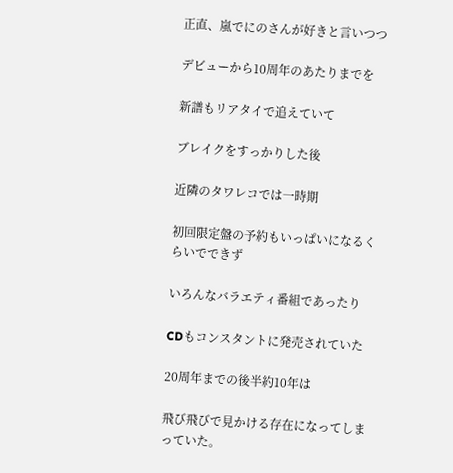正直、嵐でにのさんが好きと言いつつ

デビューから10周年のあたりまでを

新譜もリアタイで追えていて

ブレイクをすっかりした後

近隣のタワレコでは一時期

初回限定盤の予約もいっぱいになるくらいでできず

いろんなバラエティ番組であったり

CDもコンスタントに発売されていた

20周年までの後半約10年は

飛び飛びで見かける存在になってしまっていた。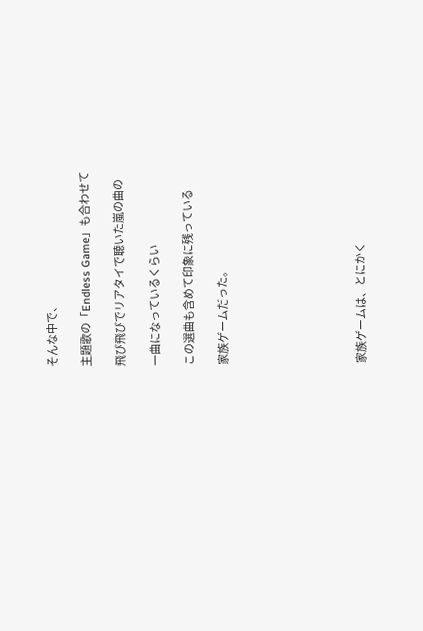そんな中で、

主題歌の「Endless Game」も合わせて

飛び飛びでリアタイで聴いた嵐の曲の

一曲になっているくらい

この選曲も含めて印象に残っている

家族ゲームだった。







家族ゲームは、とにかく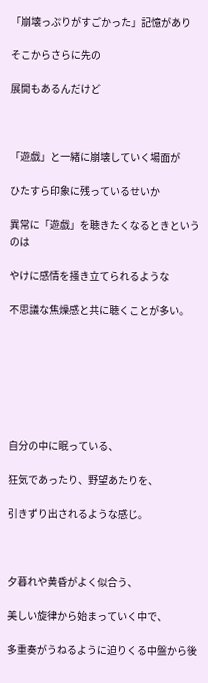「崩壊っぷりがすごかった」記憶があり

そこからさらに先の

展開もあるんだけど



「遊戯」と一緒に崩壊していく場面が

ひたすら印象に残っているせいか

異常に「遊戯」を聴きたくなるときというのは

やけに感情を掻き立てられるような

不思議な焦燥感と共に聴くことが多い。







自分の中に眠っている、

狂気であったり、野望あたりを、

引きずり出されるような感じ。



夕暮れや黄昏がよく似合う、

美しい旋律から始まっていく中で、

多重奏がうねるように迫りくる中盤から後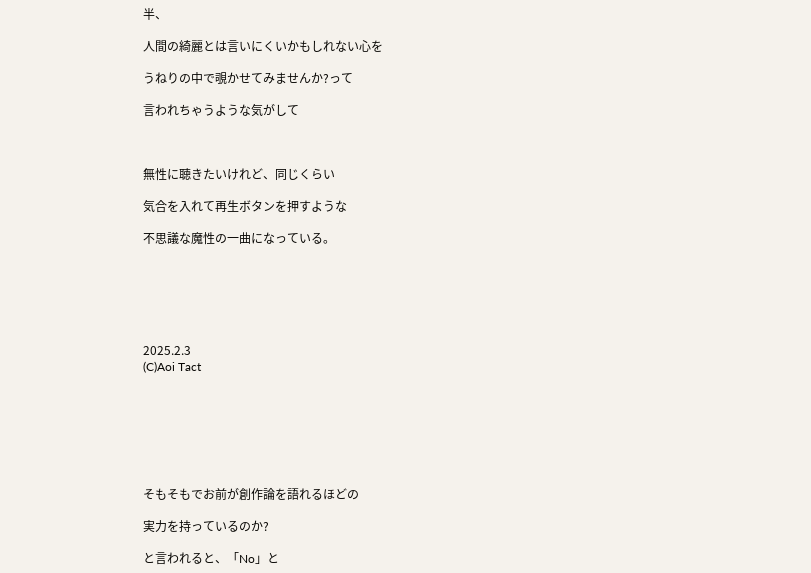半、

人間の綺麗とは言いにくいかもしれない心を

うねりの中で覗かせてみませんか?って

言われちゃうような気がして



無性に聴きたいけれど、同じくらい

気合を入れて再生ボタンを押すような

不思議な魔性の一曲になっている。






2025.2.3
(C)Aoi Tact







そもそもでお前が創作論を語れるほどの

実力を持っているのか?

と言われると、「No」と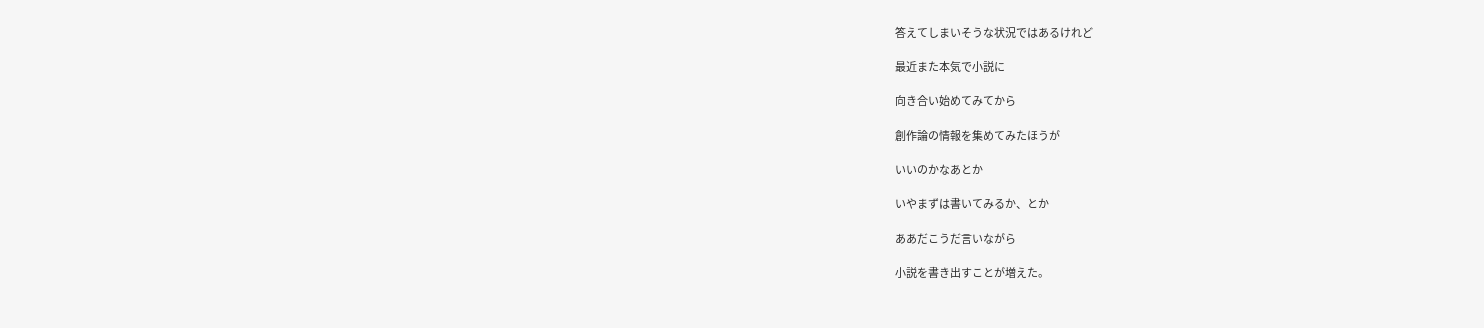答えてしまいそうな状況ではあるけれど

最近また本気で小説に

向き合い始めてみてから

創作論の情報を集めてみたほうが

いいのかなあとか

いやまずは書いてみるか、とか

ああだこうだ言いながら

小説を書き出すことが増えた。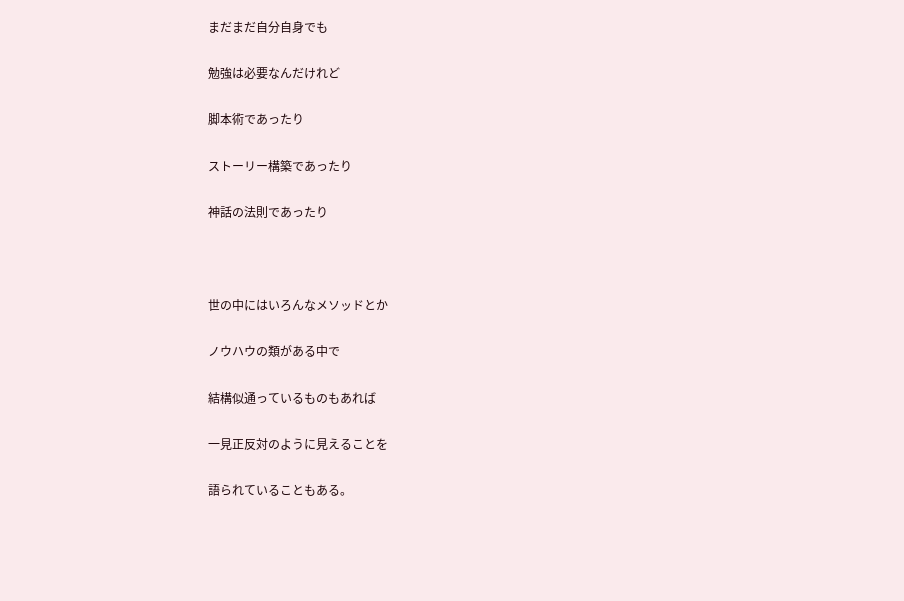まだまだ自分自身でも

勉強は必要なんだけれど

脚本術であったり

ストーリー構築であったり

神話の法則であったり



世の中にはいろんなメソッドとか

ノウハウの類がある中で

結構似通っているものもあれば

一見正反対のように見えることを

語られていることもある。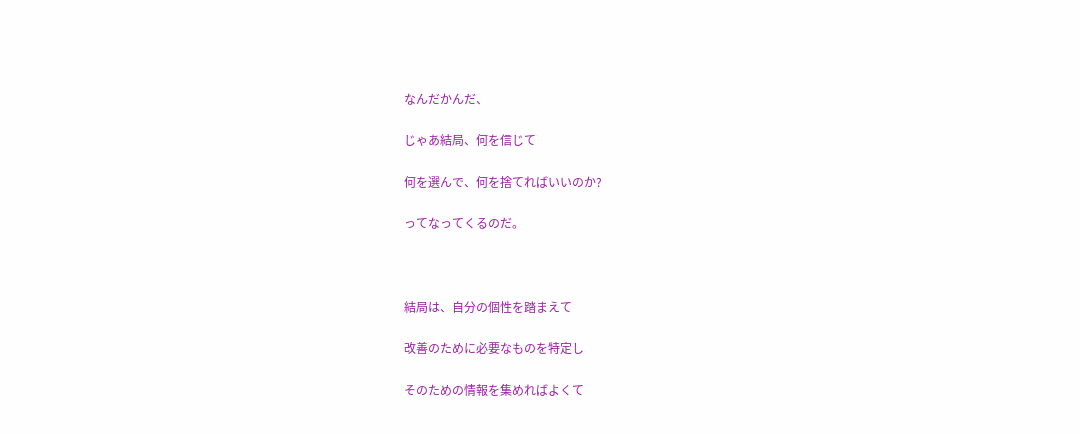なんだかんだ、

じゃあ結局、何を信じて

何を選んで、何を捨てればいいのか?

ってなってくるのだ。



結局は、自分の個性を踏まえて

改善のために必要なものを特定し

そのための情報を集めればよくて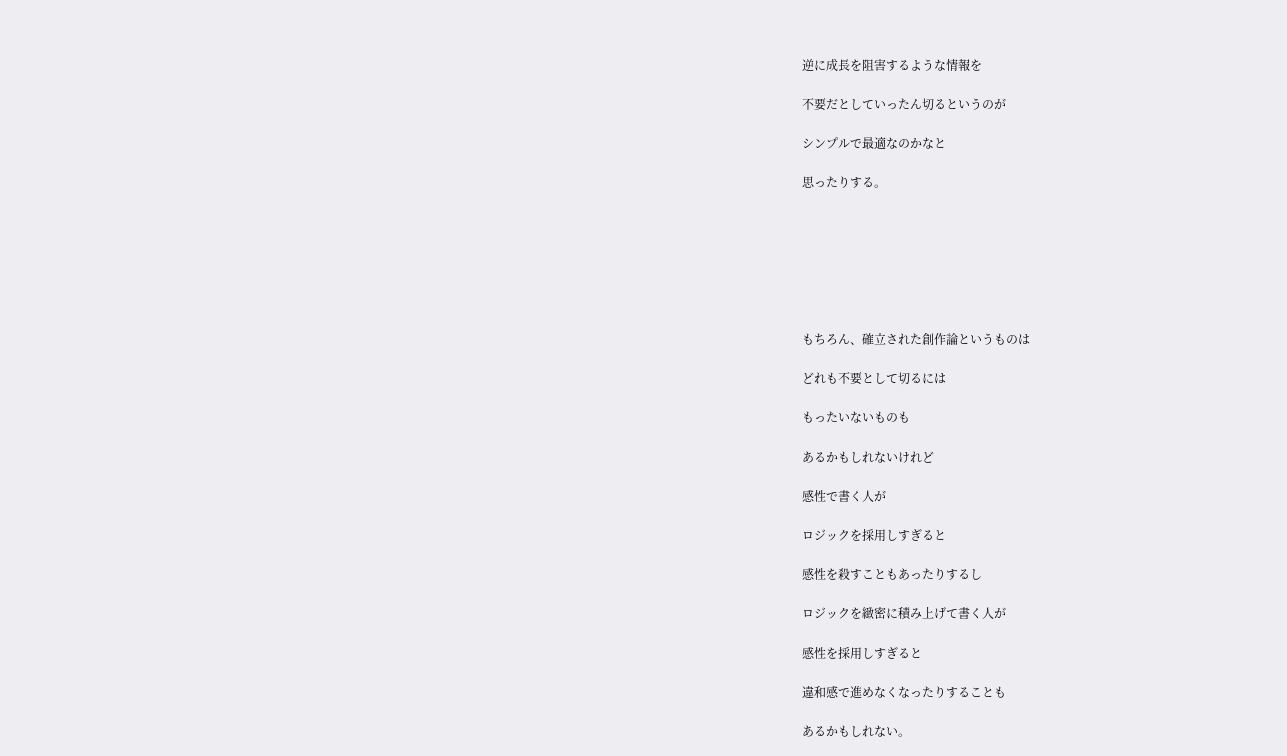逆に成長を阻害するような情報を

不要だとしていったん切るというのが

シンプルで最適なのかなと

思ったりする。







もちろん、確立された創作論というものは

どれも不要として切るには

もったいないものも

あるかもしれないけれど

感性で書く人が

ロジックを採用しすぎると

感性を殺すこともあったりするし

ロジックを緻密に積み上げて書く人が

感性を採用しすぎると

違和感で進めなくなったりすることも

あるかもしれない。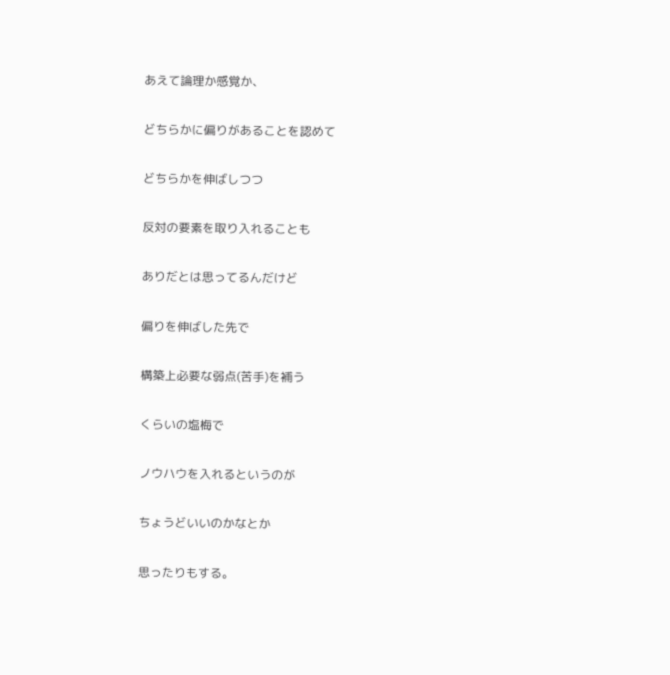あえて論理か感覚か、

どちらかに偏りがあることを認めて

どちらかを伸ばしつつ

反対の要素を取り入れることも

ありだとは思ってるんだけど

偏りを伸ばした先で

構築上必要な弱点(苦手)を補う

くらいの塩梅で

ノウハウを入れるというのが

ちょうどいいのかなとか

思ったりもする。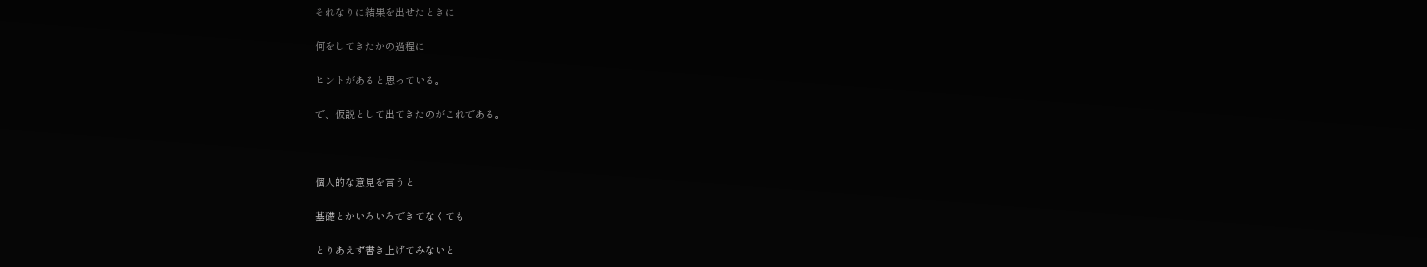それなりに結果を出せたときに

何をしてきたかの過程に

ヒントがあると思っている。

で、仮説として出てきたのがこれである。



個人的な意見を言うと

基礎とかいろいろできてなくても

とりあえず書き上げてみないと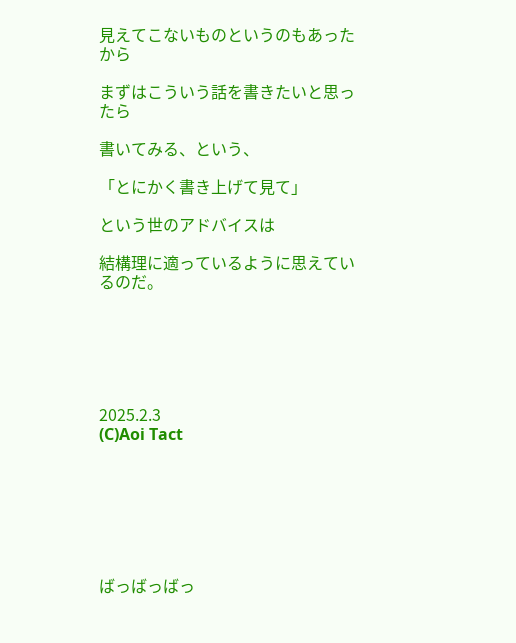見えてこないものというのもあったから

まずはこういう話を書きたいと思ったら

書いてみる、という、

「とにかく書き上げて見て」

という世のアドバイスは

結構理に適っているように思えているのだ。






2025.2.3
(C)Aoi Tact







ばっばっばっ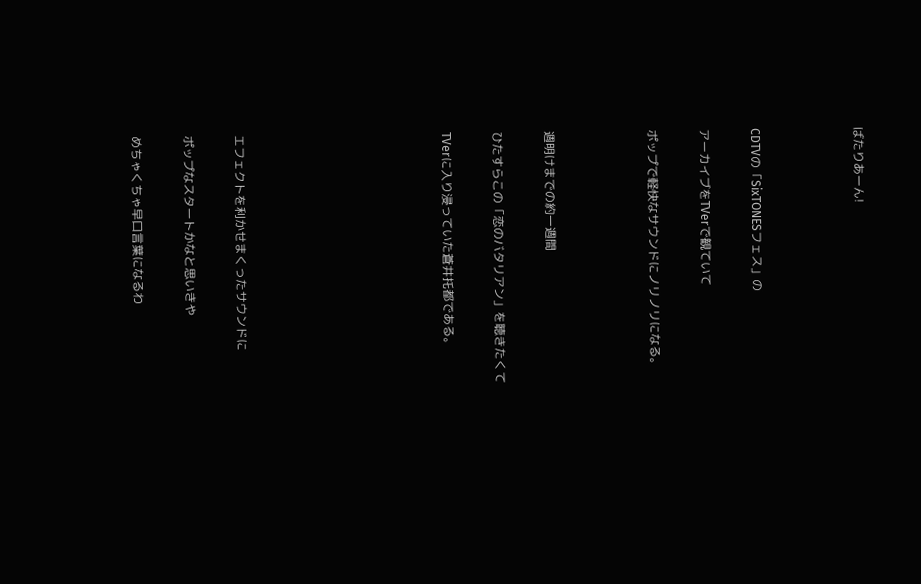ばたりあーん!



CDTVの「SixTONESフェス」の

アーカイブをTVerで観ていて

ポップで軽快なサウンドにノリノリになる。



週明けまでの約一週間

ひたすらこの「恋のバタリアン」を聴きたくて

TVerに入り浸っていた蒼井托都である。







エフェクトを利かせまくったサウンドに

ポップなスタートかなと思いきや

めちゃくちゃ早口言葉になるわ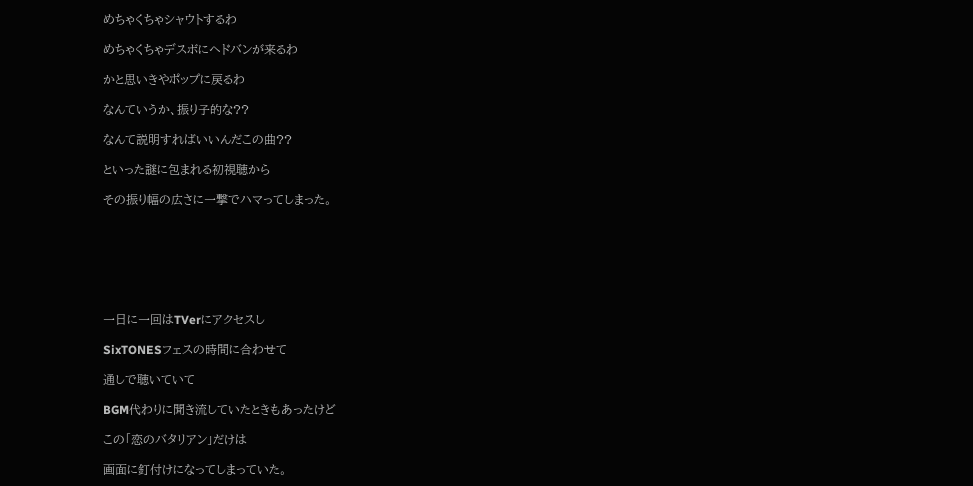めちゃくちゃシャウトするわ

めちゃくちゃデスボにヘドバンが来るわ

かと思いきやポップに戻るわ

なんていうか、振り子的な??

なんて説明すればいいんだこの曲??

といった謎に包まれる初視聴から

その振り幅の広さに一撃でハマってしまった。







一日に一回はTVerにアクセスし

SixTONESフェスの時間に合わせて

通しで聴いていて

BGM代わりに聞き流していたときもあったけど

この「恋のバタリアン」だけは

画面に釘付けになってしまっていた。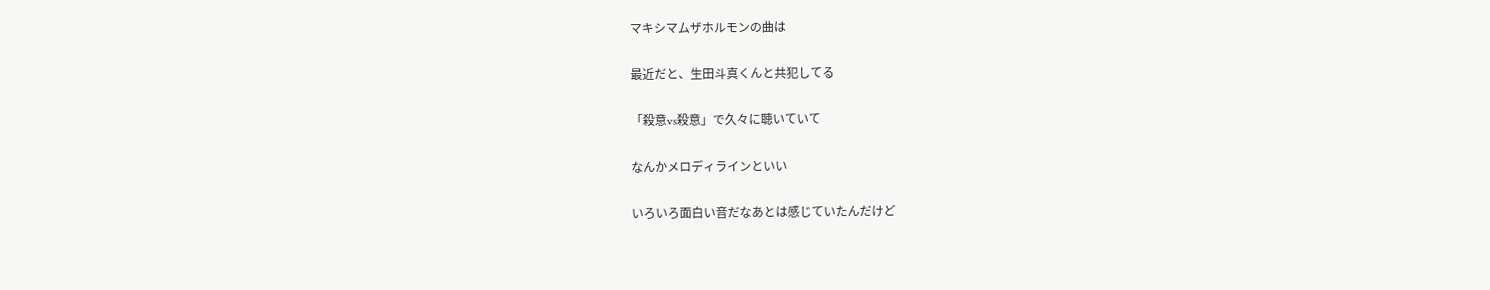マキシマムザホルモンの曲は

最近だと、生田斗真くんと共犯してる

「殺意vs殺意」で久々に聴いていて

なんかメロディラインといい

いろいろ面白い音だなあとは感じていたんだけど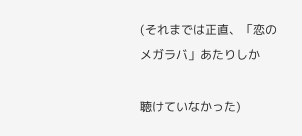(それまでは正直、「恋のメガラバ」あたりしか

聴けていなかった)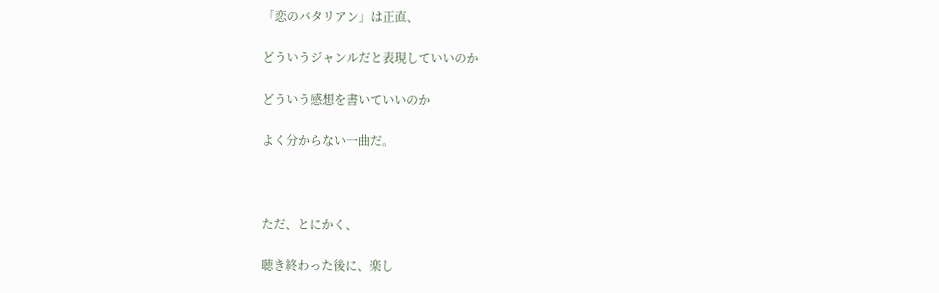「恋のバタリアン」は正直、

どういうジャンルだと表現していいのか

どういう感想を書いていいのか

よく分からない一曲だ。



ただ、とにかく、

聴き終わった後に、楽し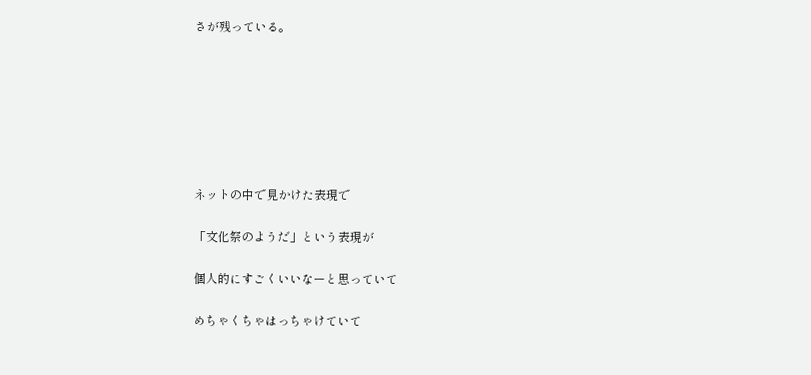さが残っている。







ネットの中で見かけた表現で

「文化祭のようだ」という表現が

個人的にすごくいいなーと思っていて

めちゃくちゃはっちゃけていて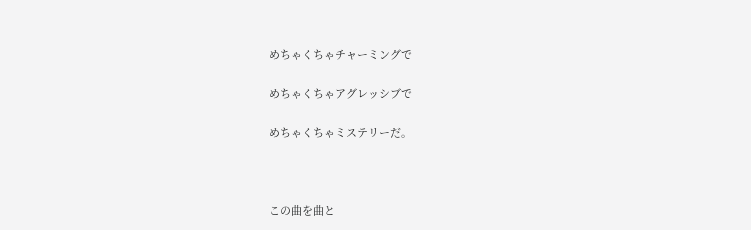めちゃくちゃチャーミングで

めちゃくちゃアグレッシブで

めちゃくちゃミステリーだ。



この曲を曲と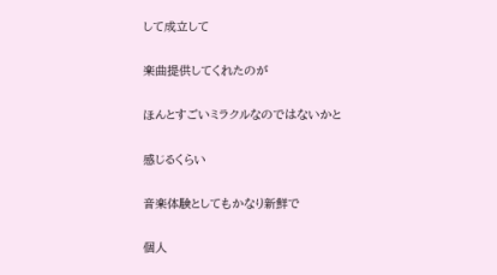して成立して

楽曲提供してくれたのが

ほんとすごいミラクルなのではないかと

感じるくらい

音楽体験としてもかなり新鮮で

個人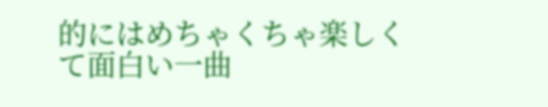的にはめちゃくちゃ楽しくて面白い一曲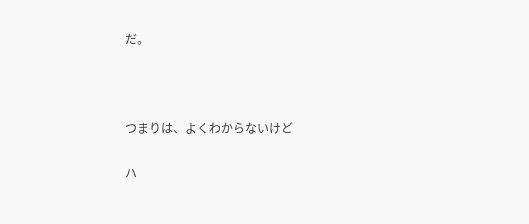だ。



つまりは、よくわからないけど

ハ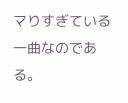マりすぎている一曲なのである。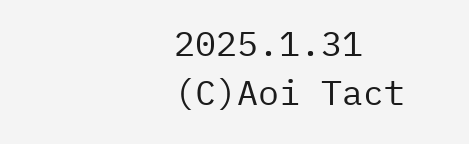2025.1.31
(C)Aoi Tact